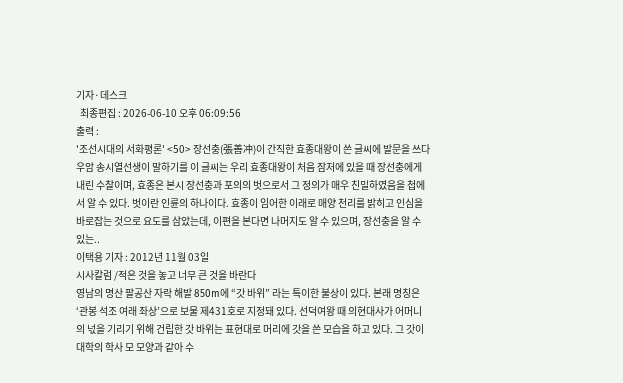기자·데스크
  최종편집 : 2026-06-10 오후 06:09:56
출력 :
'조선시대의 서화평론' <50> 장선충(張善冲)이 간직한 효종대왕이 쓴 글씨에 발문을 쓰다
우암 송시열선생이 말하기를 이 글씨는 우리 효종대왕이 처음 잠저에 있을 때 장선충에게 내린 수찰이며, 효종은 본시 장선충과 포의의 벗으로서 그 정의가 매우 친밀하였음을 첩에서 알 수 있다. 벗이란 인륜의 하나이다. 효종이 임어한 이래로 매양 천리를 밝히고 인심을 바로잡는 것으로 요도를 삼았는데, 이편을 본다면 나머지도 알 수 있으며, 장선충을 알 수 있는..
이택용 기자 : 2012년 11월 03일
시사칼럼 /적은 것을 놓고 너무 큰 것을 바란다
영남의 명산 팔공산 자락 해발 850m에 “갓 바위” 라는 특이한 불상이 있다. 본래 명칭은 ‘관봉 석조 여래 좌상’으로 보물 제431호로 지정돼 있다. 선덕여왕 때 의현대사가 어머니의 넋을 기리기 위해 건립한 갓 바위는 표현대로 머리에 갓을 쓴 모습을 하고 있다. 그 갓이 대학의 학사 모 모양과 같아 수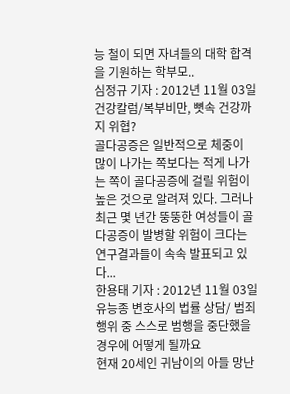능 철이 되면 자녀들의 대학 합격을 기원하는 학부모..
심정규 기자 : 2012년 11월 03일
건강칼럼/복부비만, 뼛속 건강까지 위협?
골다공증은 일반적으로 체중이 많이 나가는 쪽보다는 적게 나가는 쪽이 골다공증에 걸릴 위험이 높은 것으로 알려져 있다. 그러나 최근 몇 년간 뚱뚱한 여성들이 골다공증이 발병할 위험이 크다는 연구결과들이 속속 발표되고 있다...
한용태 기자 : 2012년 11월 03일
유능종 변호사의 법률 상담/ 범죄행위 중 스스로 범행을 중단했을 경우에 어떻게 될까요
현재 20세인 귀남이의 아들 망난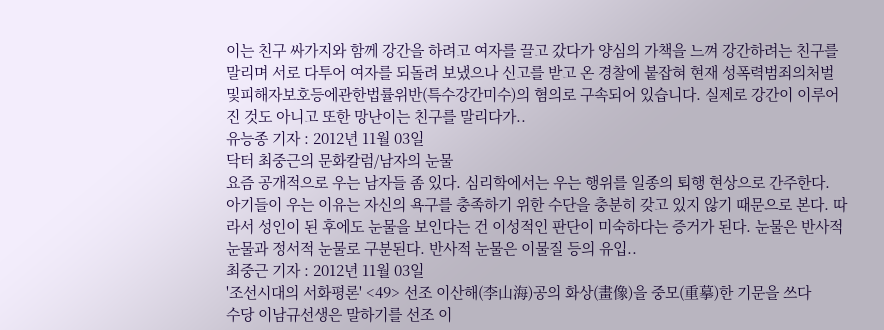이는 친구 싸가지와 함께 강간을 하려고 여자를 끌고 갔다가 양심의 가책을 느껴 강간하려는 친구를 말리며 서로 다투어 여자를 되돌려 보냈으나 신고를 받고 온 경찰에 붙잡혀 현재 성폭력범죄의처벌및피해자보호등에관한법률위반(특수강간미수)의 혐의로 구속되어 있습니다. 실제로 강간이 이루어진 것도 아니고 또한 망난이는 친구를 말리다가..
유능종 기자 : 2012년 11월 03일
닥터 최중근의 문화칼럼/남자의 눈물
요즘 공개적으로 우는 남자들 좀 있다. 심리학에서는 우는 행위를 일종의 퇴행 현상으로 간주한다. 아기들이 우는 이유는 자신의 욕구를 충족하기 위한 수단을 충분히 갖고 있지 않기 때문으로 본다. 따라서 성인이 된 후에도 눈물을 보인다는 건 이성적인 판단이 미숙하다는 증거가 된다. 눈물은 반사적 눈물과 정서적 눈물로 구분된다. 반사적 눈물은 이물질 등의 유입..
최중근 기자 : 2012년 11월 03일
'조선시대의 서화평론' <49> 선조 이산해(李山海)공의 화상(畫像)을 중모(重摹)한 기문을 쓰다
수당 이남규선생은 말하기를 선조 이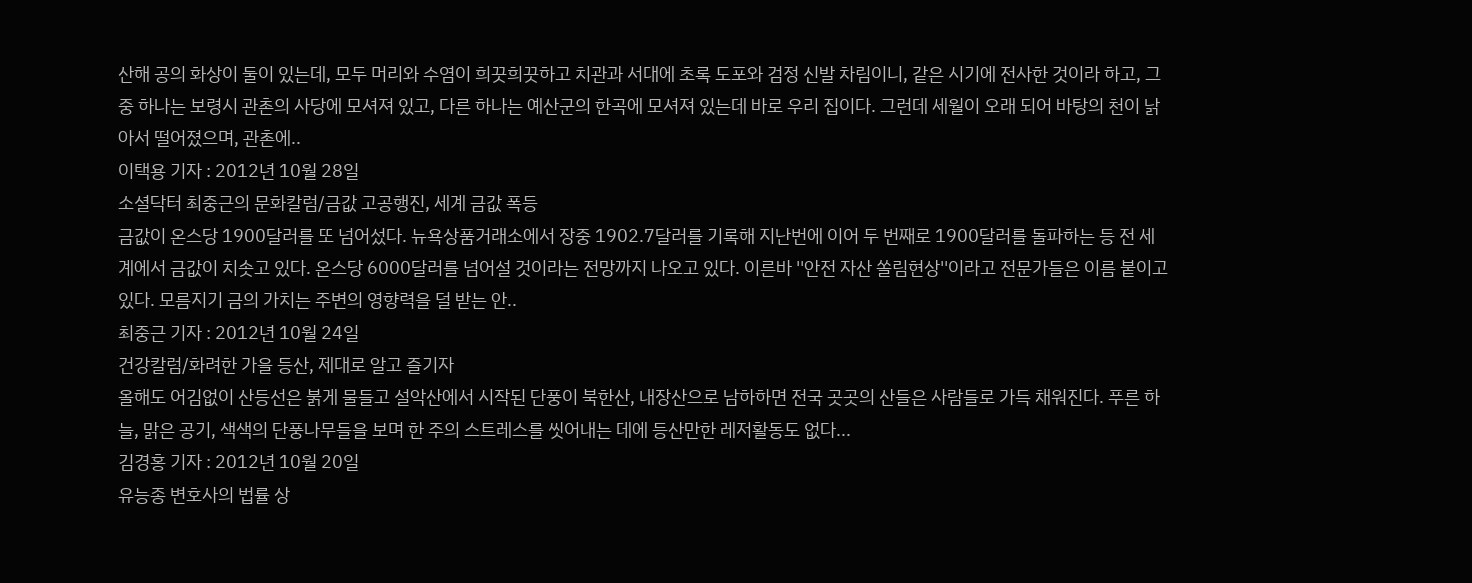산해 공의 화상이 둘이 있는데, 모두 머리와 수염이 희끗희끗하고 치관과 서대에 초록 도포와 검정 신발 차림이니, 같은 시기에 전사한 것이라 하고, 그 중 하나는 보령시 관촌의 사당에 모셔져 있고, 다른 하나는 예산군의 한곡에 모셔져 있는데 바로 우리 집이다. 그런데 세월이 오래 되어 바탕의 천이 낡아서 떨어졌으며, 관촌에..
이택용 기자 : 2012년 10월 28일
소셜닥터 최중근의 문화칼럼/금값 고공행진, 세계 금값 폭등
금값이 온스당 1900달러를 또 넘어섰다. 뉴욕상품거래소에서 장중 1902.7달러를 기록해 지난번에 이어 두 번째로 1900달러를 돌파하는 등 전 세계에서 금값이 치솟고 있다. 온스당 6000달러를 넘어설 것이라는 전망까지 나오고 있다. 이른바 ''안전 자산 쏠림현상''이라고 전문가들은 이름 붙이고 있다. 모름지기 금의 가치는 주변의 영향력을 덜 받는 안..
최중근 기자 : 2012년 10월 24일
건강칼럼/화려한 가을 등산, 제대로 알고 즐기자
올해도 어김없이 산등선은 붉게 물들고 설악산에서 시작된 단풍이 북한산, 내장산으로 남하하면 전국 곳곳의 산들은 사람들로 가득 채워진다. 푸른 하늘, 맑은 공기, 색색의 단풍나무들을 보며 한 주의 스트레스를 씻어내는 데에 등산만한 레저활동도 없다...
김경홍 기자 : 2012년 10월 20일
유능종 변호사의 법률 상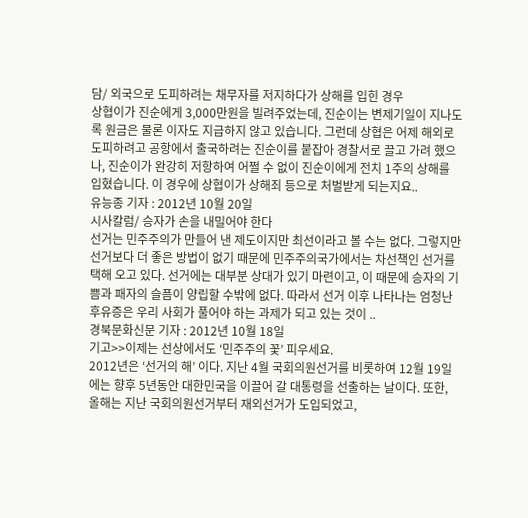담/ 외국으로 도피하려는 채무자를 저지하다가 상해를 입힌 경우
상협이가 진순에게 3,000만원을 빌려주었는데, 진순이는 변제기일이 지나도록 원금은 물론 이자도 지급하지 않고 있습니다. 그런데 상협은 어제 해외로 도피하려고 공항에서 출국하려는 진순이를 붙잡아 경찰서로 끌고 가려 했으나, 진순이가 완강히 저항하여 어쩔 수 없이 진순이에게 전치 1주의 상해를 입혔습니다. 이 경우에 상협이가 상해죄 등으로 처벌받게 되는지요..
유능종 기자 : 2012년 10월 20일
시사칼럼/ 승자가 손을 내밀어야 한다
선거는 민주주의가 만들어 낸 제도이지만 최선이라고 볼 수는 없다. 그렇지만 선거보다 더 좋은 방법이 없기 때문에 민주주의국가에서는 차선책인 선거를 택해 오고 있다. 선거에는 대부분 상대가 있기 마련이고, 이 때문에 승자의 기쁨과 패자의 슬픔이 양립할 수밖에 없다. 따라서 선거 이후 나타나는 엄청난 후유증은 우리 사회가 풀어야 하는 과제가 되고 있는 것이 ..
경북문화신문 기자 : 2012년 10월 18일
기고>>이제는 선상에서도 ‘민주주의 꽃’ 피우세요.
2012년은 ‘선거의 해’ 이다. 지난 4월 국회의원선거를 비롯하여 12월 19일에는 향후 5년동안 대한민국을 이끌어 갈 대통령을 선출하는 날이다. 또한, 올해는 지난 국회의원선거부터 재외선거가 도입되었고,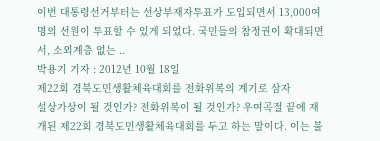이번 대통령선거부터는 선상부재자투표가 도입되면서 13,000여명의 선원이 투표할 수 있게 되었다. 국민들의 참정권이 확대되면서, 소외계층 없는 ..
박용기 기자 : 2012년 10월 18일
제22회 경북도민생활체육대회를 전화위복의 계기로 삼자
설상가상이 될 것인가? 전화위복이 될 것인가? 우여곡절 끝에 재개된 제22회 경북도민생활체육대회를 두고 하는 말이다. 이는 불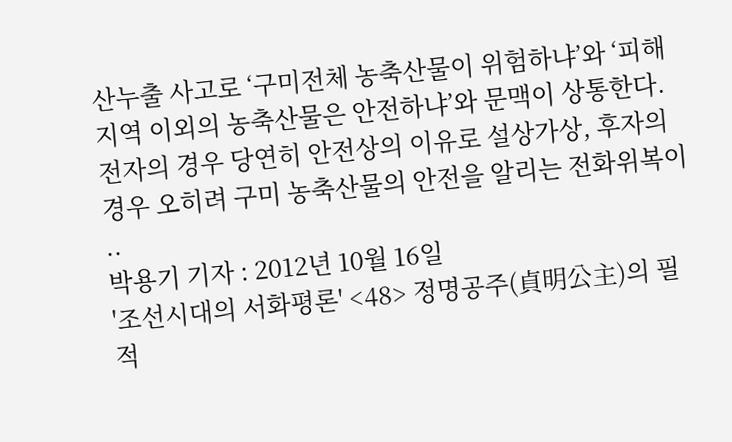산누출 사고로 ‘구미전체 농축산물이 위험하냐’와 ‘피해지역 이외의 농축산물은 안전하냐’와 문맥이 상통한다. 전자의 경우 당연히 안전상의 이유로 설상가상, 후자의 경우 오히려 구미 농축산물의 안전을 알리는 전화위복이 ..
박용기 기자 : 2012년 10월 16일
'조선시대의 서화평론' <48> 정명공주(貞明公主)의 필적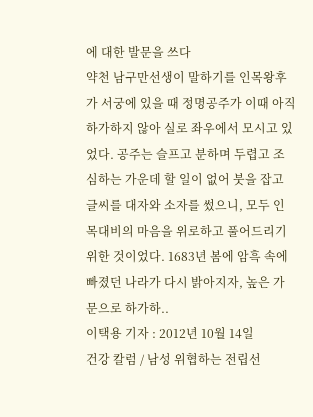에 대한 발문을 쓰다
약천 남구만선생이 말하기를 인목왕후가 서궁에 있을 때 정명공주가 이때 아직 하가하지 않아 실로 좌우에서 모시고 있었다. 공주는 슬프고 분하며 두렵고 조심하는 가운데 할 일이 없어 붓을 잡고 글씨를 대자와 소자를 썼으니, 모두 인목대비의 마음을 위로하고 풀어드리기 위한 것이었다. 1683년 봄에 암흑 속에 빠졌던 나라가 다시 밝아지자, 높은 가문으로 하가하..
이택용 기자 : 2012년 10월 14일
건강 칼럼 / 남성 위협하는 전립선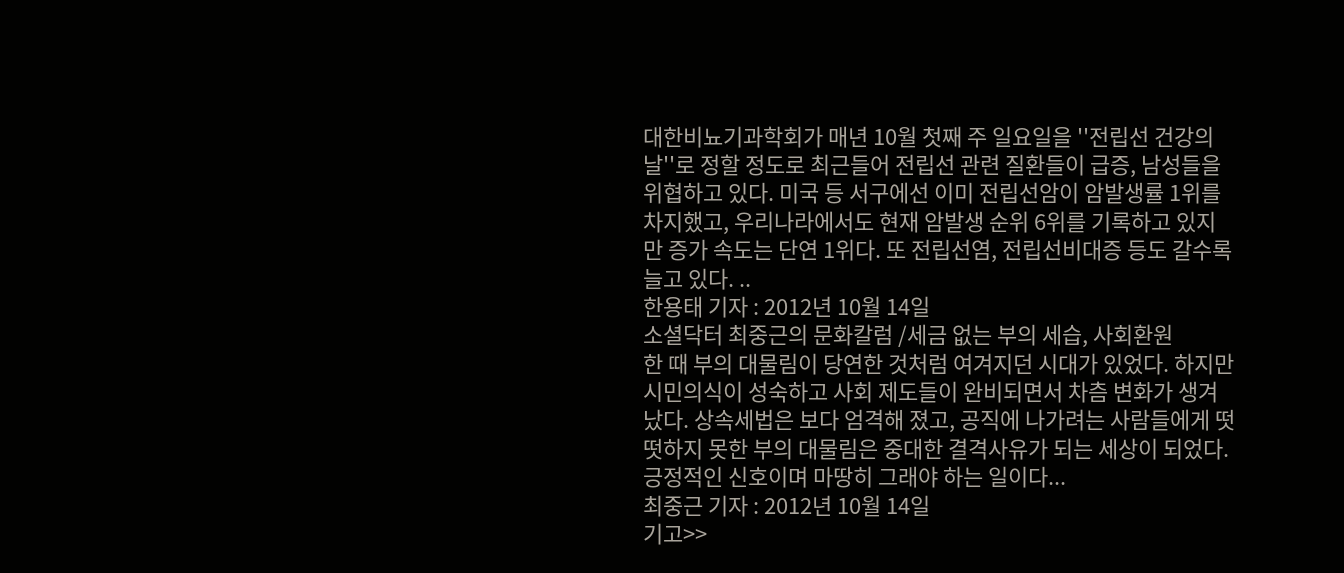대한비뇨기과학회가 매년 10월 첫째 주 일요일을 ''전립선 건강의 날''로 정할 정도로 최근들어 전립선 관련 질환들이 급증, 남성들을 위협하고 있다. 미국 등 서구에선 이미 전립선암이 암발생률 1위를 차지했고, 우리나라에서도 현재 암발생 순위 6위를 기록하고 있지만 증가 속도는 단연 1위다. 또 전립선염, 전립선비대증 등도 갈수록 늘고 있다. ..
한용태 기자 : 2012년 10월 14일
소셜닥터 최중근의 문화칼럼 /세금 없는 부의 세습, 사회환원
한 때 부의 대물림이 당연한 것처럼 여겨지던 시대가 있었다. 하지만 시민의식이 성숙하고 사회 제도들이 완비되면서 차츰 변화가 생겨났다. 상속세법은 보다 엄격해 졌고, 공직에 나가려는 사람들에게 떳떳하지 못한 부의 대물림은 중대한 결격사유가 되는 세상이 되었다. 긍정적인 신호이며 마땅히 그래야 하는 일이다...
최중근 기자 : 2012년 10월 14일
기고>>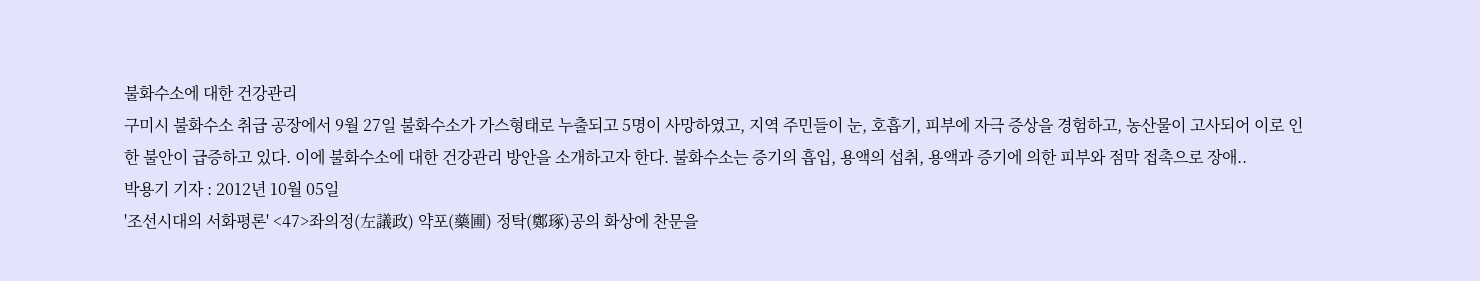불화수소에 대한 건강관리
구미시 불화수소 취급 공장에서 9월 27일 불화수소가 가스형태로 누출되고 5명이 사망하였고, 지역 주민들이 눈, 호흡기, 피부에 자극 증상을 경험하고, 농산물이 고사되어 이로 인한 불안이 급증하고 있다. 이에 불화수소에 대한 건강관리 방안을 소개하고자 한다. 불화수소는 증기의 흡입, 용액의 섭취, 용액과 증기에 의한 피부와 점막 접촉으로 장애..
박용기 기자 : 2012년 10월 05일
'조선시대의 서화평론' <47>좌의정(左議政) 약포(藥圃) 정탁(鄭琢)공의 화상에 찬문을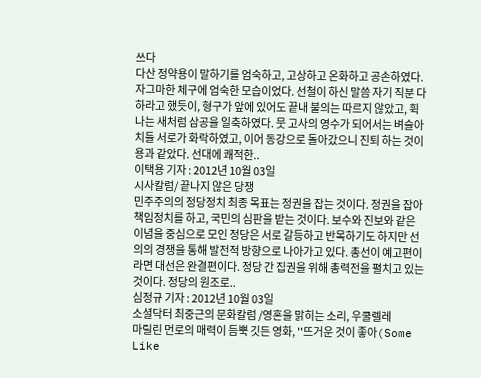쓰다
다산 정약용이 말하기를 엄숙하고, 고상하고 온화하고 공손하였다. 자그마한 체구에 엄숙한 모습이었다. 선철이 하신 말씀 자기 직분 다하라고 했듯이, 형구가 앞에 있어도 끝내 불의는 따르지 않았고, 휙 나는 새처럼 삼공을 일축하였다. 뭇 고사의 영수가 되어서는 벼슬아치들 서로가 화락하였고, 이어 동강으로 돌아갔으니 진퇴 하는 것이 용과 같았다. 선대에 쾌적한..
이택용 기자 : 2012년 10월 03일
시사칼럼/ 끝나지 않은 당쟁
민주주의의 정당정치 최종 목표는 정권을 잡는 것이다. 정권을 잡아 책임정치를 하고, 국민의 심판을 받는 것이다. 보수와 진보와 같은 이념을 중심으로 모인 정당은 서로 갈등하고 반목하기도 하지만 선의의 경쟁을 통해 발전적 방향으로 나아가고 있다. 총선이 예고편이라면 대선은 완결편이다. 정당 간 집권을 위해 총력전을 펼치고 있는 것이다. 정당의 원조로..
심정규 기자 : 2012년 10월 03일
소셜닥터 최중근의 문화칼럼 /영혼을 맑히는 소리, 우쿨렐레
마릴린 먼로의 매력이 듬뿍 깃든 영화, ''뜨거운 것이 좋아(Some Like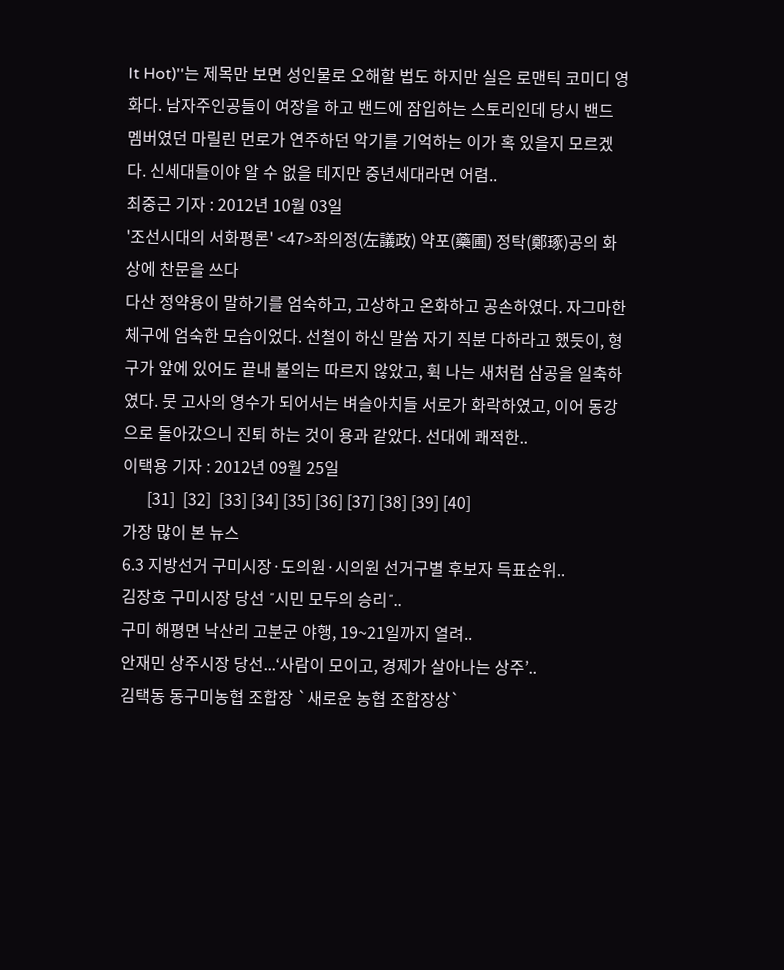It Hot)''는 제목만 보면 성인물로 오해할 법도 하지만 실은 로맨틱 코미디 영화다. 남자주인공들이 여장을 하고 밴드에 잠입하는 스토리인데 당시 밴드 멤버였던 마릴린 먼로가 연주하던 악기를 기억하는 이가 혹 있을지 모르겠다. 신세대들이야 알 수 없을 테지만 중년세대라면 어렴..
최중근 기자 : 2012년 10월 03일
'조선시대의 서화평론' <47>좌의정(左議政) 약포(藥圃) 정탁(鄭琢)공의 화상에 찬문을 쓰다
다산 정약용이 말하기를 엄숙하고, 고상하고 온화하고 공손하였다. 자그마한 체구에 엄숙한 모습이었다. 선철이 하신 말씀 자기 직분 다하라고 했듯이, 형구가 앞에 있어도 끝내 불의는 따르지 않았고, 휙 나는 새처럼 삼공을 일축하였다. 뭇 고사의 영수가 되어서는 벼슬아치들 서로가 화락하였고, 이어 동강으로 돌아갔으니 진퇴 하는 것이 용과 같았다. 선대에 쾌적한..
이택용 기자 : 2012년 09월 25일
      [31]  [32]  [33] [34] [35] [36] [37] [38] [39] [40]
가장 많이 본 뉴스
6.3 지방선거 구미시장·도의원·시의원 선거구별 후보자 득표순위..
김장호 구미시장 당선 ˝시민 모두의 승리˝..
구미 해평면 낙산리 고분군 야행, 19~21일까지 열려..
안재민 상주시장 당선...‘사람이 모이고, 경제가 살아나는 상주’..
김택동 동구미농협 조합장 `새로운 농협 조합장상`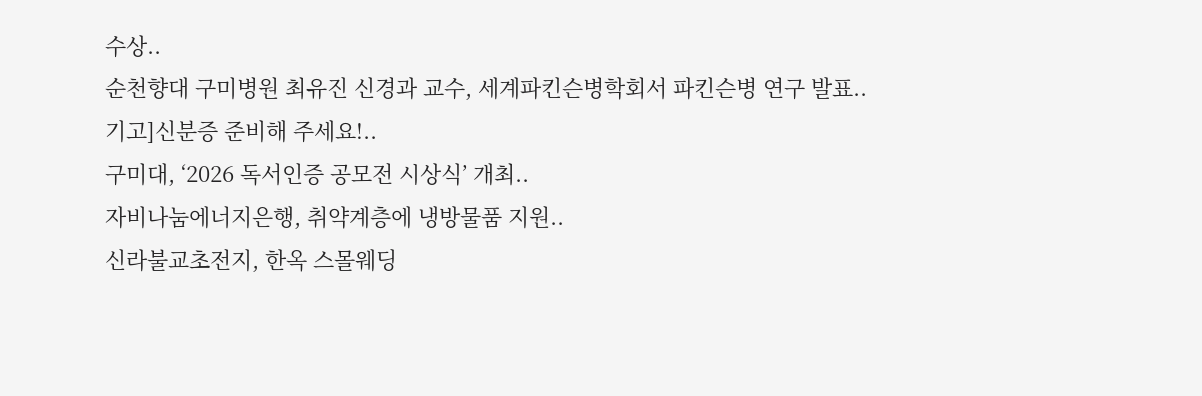수상..
순천향대 구미병원 최유진 신경과 교수, 세계파킨슨병학회서 파킨슨병 연구 발표..
기고]신분증 준비해 주세요!..
구미대, ‘2026 독서인증 공모전 시상식’ 개최..
자비나눔에너지은행, 취약계층에 냉방물품 지원..
신라불교초전지, 한옥 스몰웨딩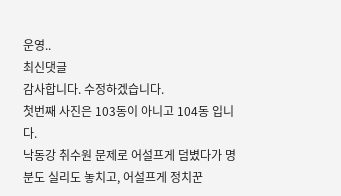운영..
최신댓글
감사합니다. 수정하겠습니다.
첫번째 사진은 103동이 아니고 104동 입니다.
낙동강 취수원 문제로 어설프게 덤볐다가 명분도 실리도 놓치고, 어설프게 정치꾼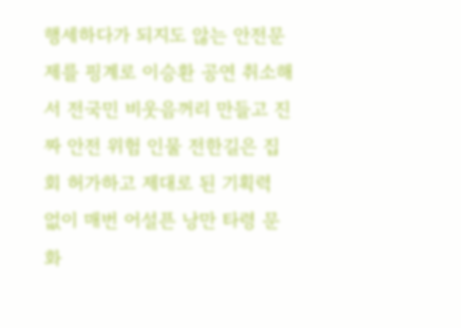행세하다가 되지도 않는 안전문제를 핑계로 이승환 공연 취소해서 전국민 비웃음꺼리 만들고 진짜 안전 위험 인물 전한길은 집회 허가하고 제대로 된 기획력 없이 매번 어설픈 낭만 타령 문화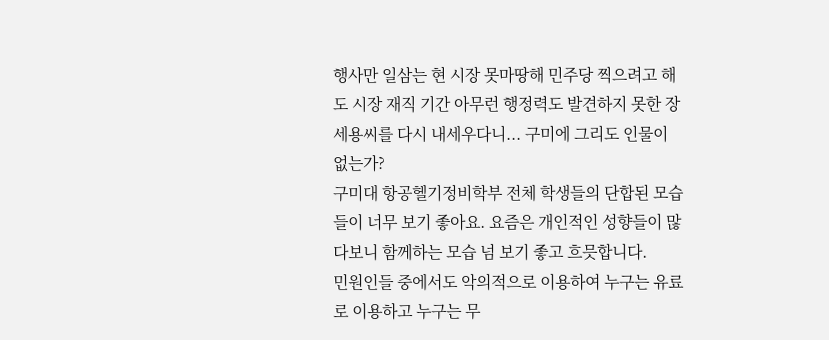행사만 일삼는 현 시장 못마땅해 민주당 찍으려고 해도 시장 재직 기간 아무런 행정력도 발견하지 못한 장세용씨를 다시 내세우다니... 구미에 그리도 인물이 없는가?
구미대 항공헬기정비학부 전체 학생들의 단합된 모습들이 너무 보기 좋아요. 요즘은 개인적인 성향들이 많다보니 함께하는 모습 넘 보기 좋고 흐믓합니다.
민원인들 중에서도 악의적으로 이용하여 누구는 유료로 이용하고 누구는 무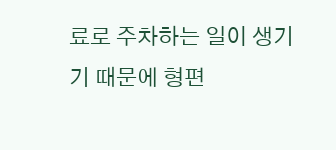료로 주차하는 일이 생기기 때문에 형편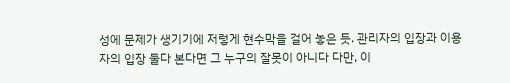성에 문제가 생기기에 저렇게 현수막을 걸어 놓은 듯. 관리자의 입장과 이용자의 입장 둘다 본다면 그 누구의 잘못이 아니다 다만, 이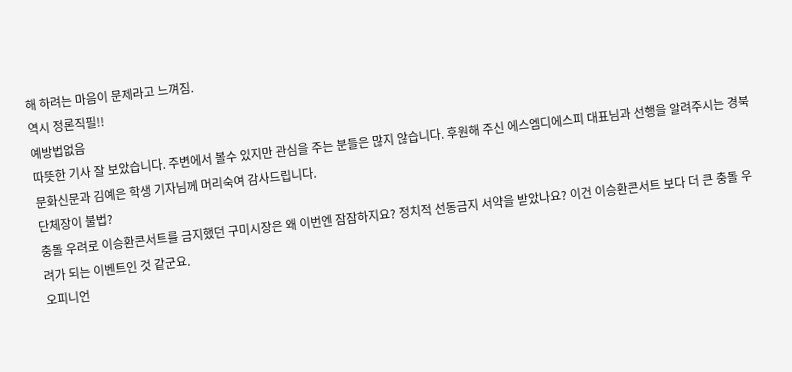해 하려는 마음이 문제라고 느껴짐.
역시 정론직필!!
예방법없음
따뜻한 기사 잘 보았습니다. 주변에서 볼수 있지만 관심을 주는 분들은 많지 않습니다. 후원해 주신 에스엠디에스피 대표님과 선행을 알려주시는 경북문화신문과 김예은 학생 기자님께 머리숙여 감사드립니다.
단체장이 불법?
충돌 우려로 이승환콘서트를 금지했던 구미시장은 왜 이번엔 잠잠하지요? 정치적 선동금지 서약을 받았나요? 이건 이승환콘서트 보다 더 큰 충돌 우려가 되는 이벤트인 것 같군요.
오피니언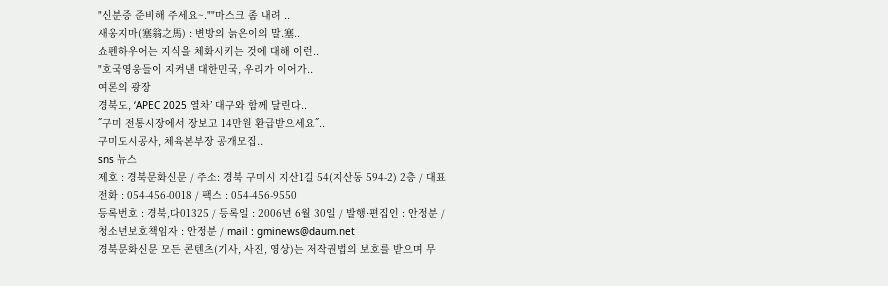"신분증 준비해 주세요~.""마스크 좀 내려 ..
새옹지마(塞翁之馬) : 변방의 늙은이의 말.塞..
쇼펜하우어는 지식을 체화시키는 것에 대해 이런..
"호국영웅들이 지켜낸 대한민국, 우리가 이어가..
여론의 광장
경북도, ‘APEC 2025 열차’ 대구와 함께 달린다..
˝구미 전통시장에서 장보고 14만원 환급받으세요˝..
구미도시공사, 체육본부장 공개모집..
sns 뉴스
제호 : 경북문화신문 / 주소: 경북 구미시 지산1길 54(지산동 594-2) 2층 / 대표전화 : 054-456-0018 / 팩스 : 054-456-9550
등록번호 : 경북,다01325 / 등록일 : 2006년 6월 30일 / 발행·편집인 : 안정분 / 청소년보호책임자 : 안정분 / mail : gminews@daum.net
경북문화신문 모든 콘텐츠(기사, 사진, 영상)는 저작권법의 보호를 받으며 무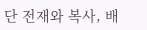단 전재와 복사, 배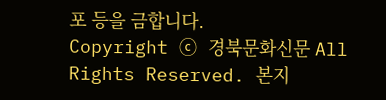포 등을 금합니다.
Copyright ⓒ 경북문화신문 All Rights Reserved. 본지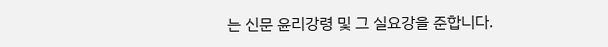는 신문 윤리강령 및 그 실요강을 준합니다.